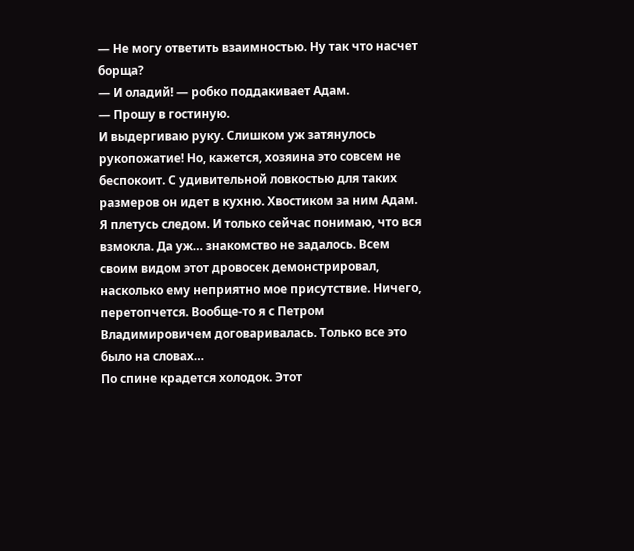— Не могу ответить взаимностью. Ну так что насчет борща?
— И оладий! — робко поддакивает Адам.
— Прошу в гостиную.
И выдергиваю руку. Слишком уж затянулось рукопожатие! Но, кажется, хозяина это совсем не беспокоит. С удивительной ловкостью для таких размеров он идет в кухню. Хвостиком за ним Адам.
Я плетусь следом. И только сейчас понимаю, что вся взмокла. Да уж… знакомство не задалось. Всем своим видом этот дровосек демонстрировал, насколько ему неприятно мое присутствие. Ничего, перетопчется. Вообще-то я с Петром Владимировичем договаривалась. Только все это было на словах…
По спине крадется холодок. Этот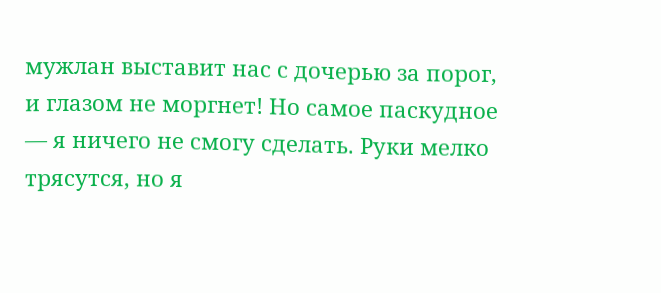мужлан выставит нас с дочерью за порог, и глазом не моргнет! Но самое паскудное — я ничего не смогу сделать. Руки мелко трясутся, но я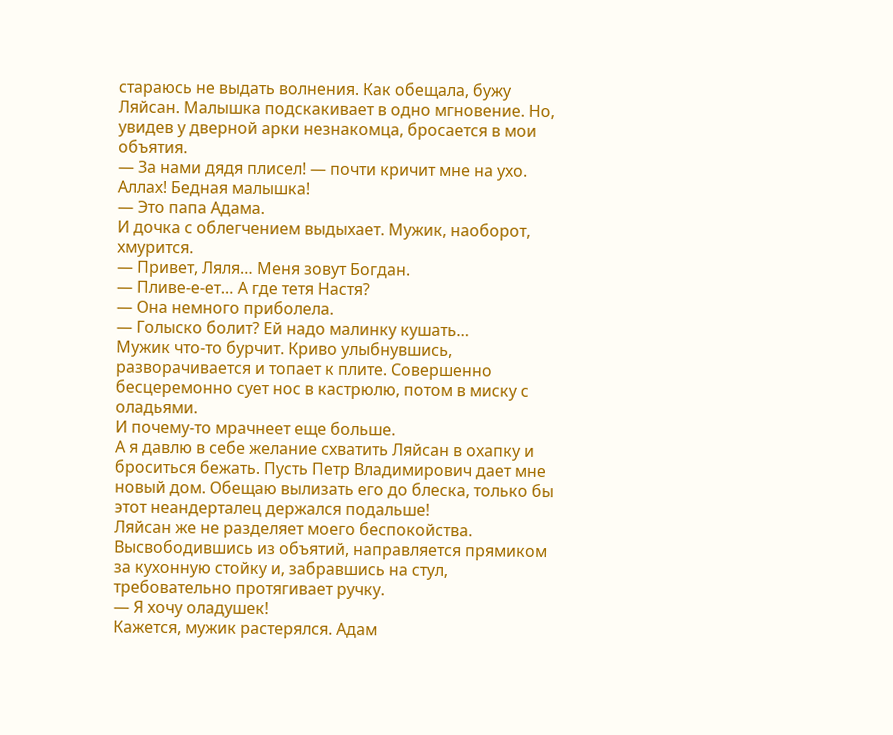стараюсь не выдать волнения. Как обещала, бужу Ляйсан. Малышка подскакивает в одно мгновение. Но, увидев у дверной арки незнакомца, бросается в мои объятия.
— За нами дядя плисел! — почти кричит мне на ухо.
Аллах! Бедная малышка!
— Это папа Адама.
И дочка с облегчением выдыхает. Мужик, наоборот, хмурится.
— Привет, Ляля… Меня зовут Богдан.
— Пливе-е-ет… А где тетя Настя?
— Она немного приболела.
— Голыско болит? Ей надо малинку кушать…
Мужик что-то бурчит. Криво улыбнувшись, разворачивается и топает к плите. Совершенно бесцеремонно сует нос в кастрюлю, потом в миску с оладьями.
И почему-то мрачнеет еще больше.
А я давлю в себе желание схватить Ляйсан в охапку и броситься бежать. Пусть Петр Владимирович дает мне новый дом. Обещаю вылизать его до блеска, только бы этот неандерталец держался подальше!
Ляйсан же не разделяет моего беспокойства. Высвободившись из объятий, направляется прямиком за кухонную стойку и, забравшись на стул, требовательно протягивает ручку.
— Я хочу оладушек!
Кажется, мужик растерялся. Адам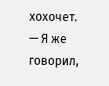хохочет.
— Я же говорил,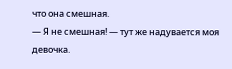что она смешная.
— Я не смешная! — тут же надувается моя девочка.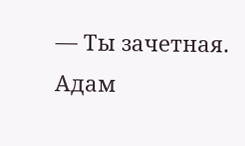— Ты зачетная.
Адам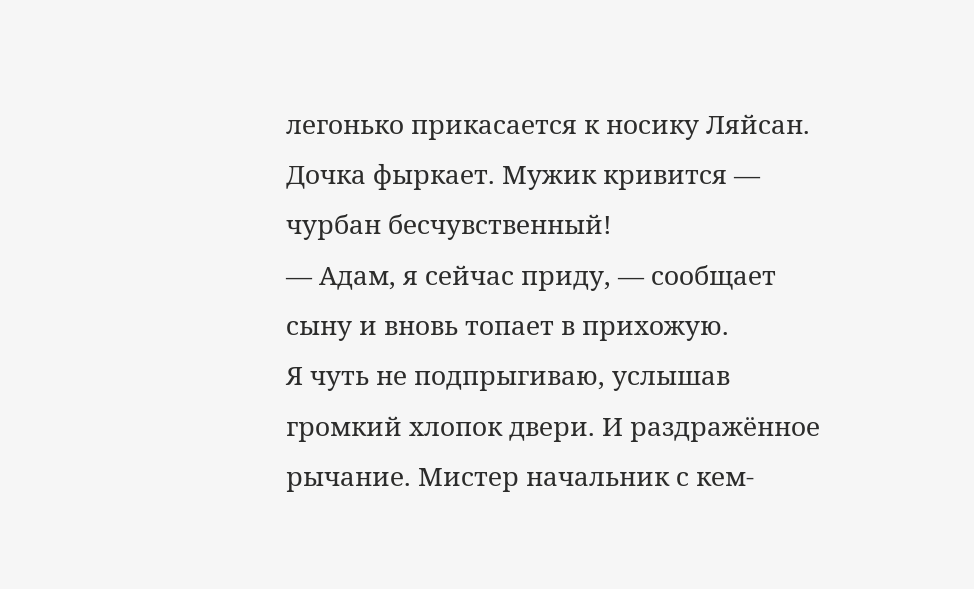легонько прикасается к носику Ляйсан. Дочка фыркает. Мужик кривится — чурбан бесчувственный!
— Адам, я сейчас приду, — сообщает сыну и вновь топает в прихожую.
Я чуть не подпрыгиваю, услышав громкий хлопок двери. И раздражённое рычание. Мистер начальник с кем-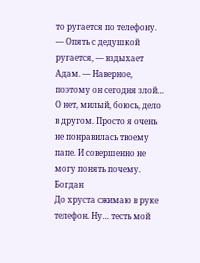то ругается по телефону.
— Опять с дедушкой ругается, — вздыхает Адам. — Наверное, поэтому он сегодня злой…
О нет, милый, боюсь, дело в другом. Просто я очень не понравилась твоему папе. И совершенно не могу понять почему.
Богдан
До хруста сжимаю в руке телефон. Ну… тесть мой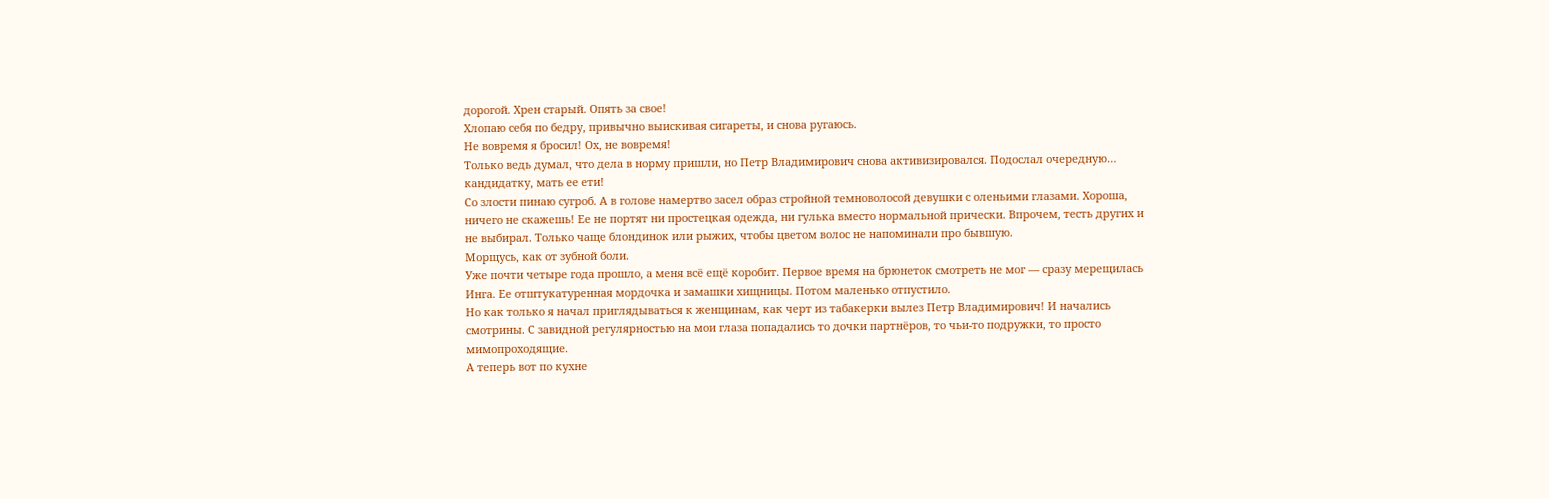дорогой. Хрен старый. Опять за свое!
Хлопаю себя по бедру, привычно выискивая сигареты, и снова ругаюсь.
Не вовремя я бросил! Ох, не вовремя!
Только ведь думал, что дела в норму пришли, но Петр Владимирович снова активизировался. Подослал очередную… кандидатку, мать ее ети!
Со злости пинаю сугроб. А в голове намертво засел образ стройной темноволосой девушки с оленьими глазами. Хороша, ничего не скажешь! Ее не портят ни простецкая одежда, ни гулька вместо нормальной прически. Впрочем, тесть других и не выбирал. Только чаще блондинок или рыжих, чтобы цветом волос не напоминали про бывшую.
Морщусь, как от зубной боли.
Уже почти четыре года прошло, а меня всё ещё коробит. Первое время на брюнеток смотреть не мог — сразу мерещилась Инга. Ее отштукатуренная мордочка и замашки хищницы. Потом маленько отпустило.
Но как только я начал приглядываться к женщинам, как черт из табакерки вылез Петр Владимирович! И начались смотрины. С завидной регулярностью на мои глаза попадались то дочки партнёров, то чьи-то подружки, то просто мимопроходящие.
А теперь вот по кухне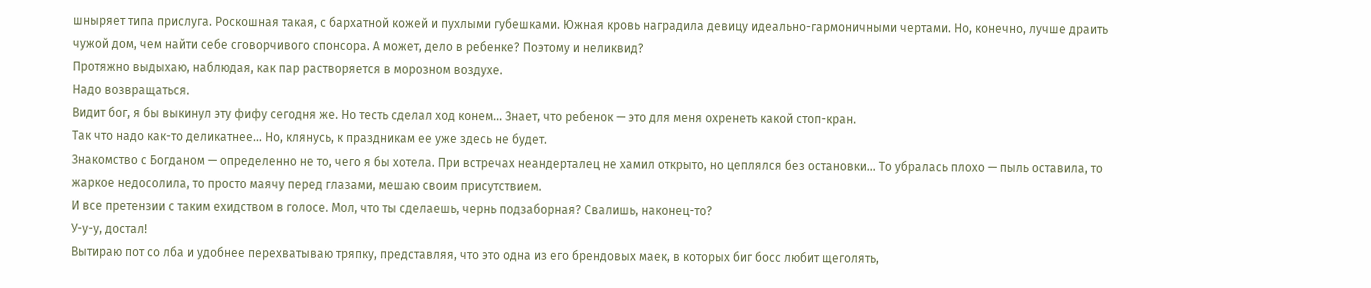шныряет типа прислуга. Роскошная такая, с бархатной кожей и пухлыми губешками. Южная кровь наградила девицу идеально-гармоничными чертами. Но, конечно, лучше драить чужой дом, чем найти себе сговорчивого спонсора. А может, дело в ребенке? Поэтому и неликвид?
Протяжно выдыхаю, наблюдая, как пар растворяется в морозном воздухе.
Надо возвращаться.
Видит бог, я бы выкинул эту фифу сегодня же. Но тесть сделал ход конем… Знает, что ребенок — это для меня охренеть какой стоп-кран.
Так что надо как-то деликатнее… Но, клянусь, к праздникам ее уже здесь не будет.
Знакомство с Богданом — определенно не то, чего я бы хотела. При встречах неандерталец не хамил открыто, но цеплялся без остановки… То убралась плохо — пыль оставила, то жаркое недосолила, то просто маячу перед глазами, мешаю своим присутствием.
И все претензии с таким ехидством в голосе. Мол, что ты сделаешь, чернь подзаборная? Свалишь, наконец-то?
У-у-у, достал!
Вытираю пот со лба и удобнее перехватываю тряпку, представляя, что это одна из его брендовых маек, в которых биг босс любит щеголять,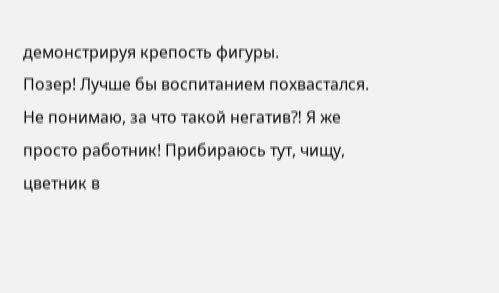демонстрируя крепость фигуры.
Позер! Лучше бы воспитанием похвастался.
Не понимаю, за что такой негатив⁈ Я же просто работник! Прибираюсь тут, чищу, цветник в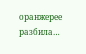оранжерее разбила…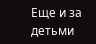Еще и за детьми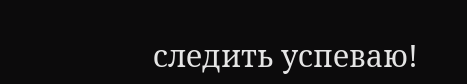следить успеваю!